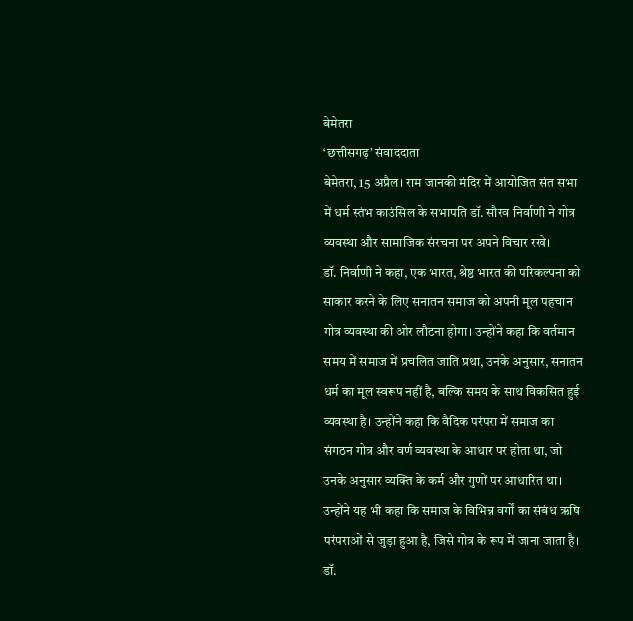बेमेतरा
‘छत्तीसगढ़’ संवाददाता
बेमेतरा, 15 अप्रैल। राम जानकी मंदिर में आयोजित संत सभा में धर्म स्तंभ काउंसिल के सभापति डॉ. सौरव निर्वाणी ने गोत्र व्यवस्था और सामाजिक संरचना पर अपने विचार रखे।
डॉ. निर्वाणी ने कहा, एक भारत, श्रेष्ठ भारत की परिकल्पना को साकार करने के लिए सनातन समाज को अपनी मूल पहचान गोत्र व्यवस्था की ओर लौटना होगा। उन्होंने कहा कि वर्तमान समय में समाज में प्रचलित जाति प्रथा, उनके अनुसार, सनातन धर्म का मूल स्वरूप नहीं है, बल्कि समय के साथ विकसित हुई व्यवस्था है। उन्होंने कहा कि वैदिक परंपरा में समाज का संगठन गोत्र और वर्ण व्यवस्था के आधार पर होता था, जो उनके अनुसार व्यक्ति के कर्म और गुणों पर आधारित था। उन्होंने यह भी कहा कि समाज के विभिन्न वर्गों का संबंध ऋषि परंपराओं से जुड़ा हुआ है, जिसे गोत्र के रूप में जाना जाता है।
डॉ.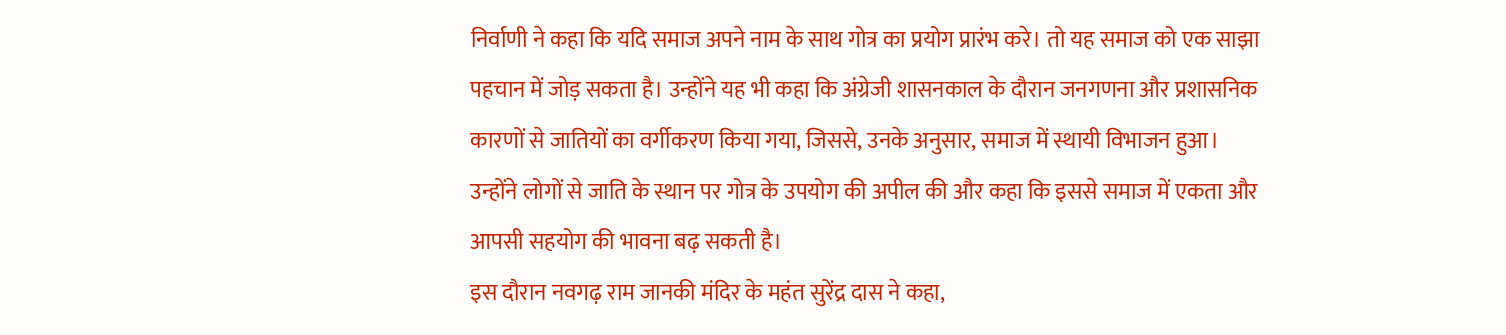निर्वाणी ने कहा कि यदि समाज अपने नाम के साथ गोत्र का प्रयोग प्रारंभ करे। तो यह समाज को एक साझा पहचान में जोड़ सकता है। उन्होंने यह भी कहा कि अंग्रेजी शासनकाल के दौरान जनगणना और प्रशासनिक कारणों से जातियों का वर्गीकरण किया गया, जिससे, उनके अनुसार, समाज में स्थायी विभाजन हुआ। उन्होंने लोगों से जाति के स्थान पर गोत्र के उपयोग की अपील की और कहा कि इससे समाज में एकता और आपसी सहयोग की भावना बढ़ सकती है।
इस दौरान नवगढ़ राम जानकी मंदिर के महंत सुरेंद्र दास ने कहा,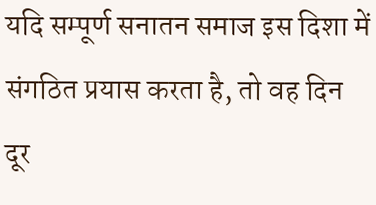यदि सम्पूर्ण सनातन समाज इस दिशा में संगठित प्रयास करता है, तो वह दिन दूर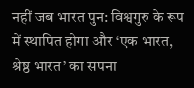नहीं जब भारत पुन: विश्वगुरु के रूप में स्थापित होगा और ‘एक भारत, श्रेष्ठ भारत’ का सपना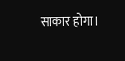साकार होगा।